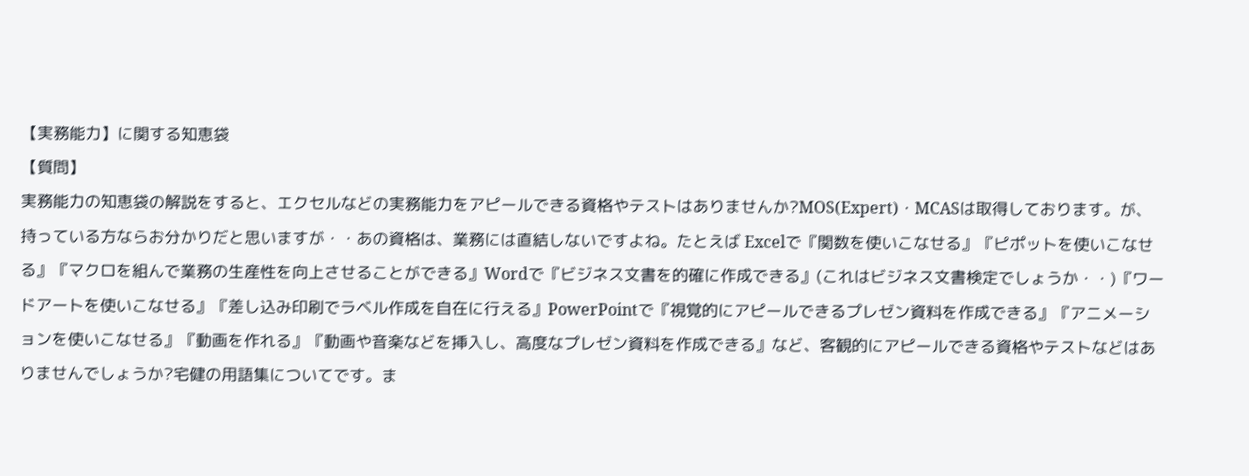【実務能力】に関する知恵袋
【質問】
実務能力の知恵袋の解説をすると、エクセルなどの実務能力をアピールできる資格やテストはありませんか?MOS(Expert)・MCASは取得しております。が、持っている方ならお分かりだと思いますが・・あの資格は、業務には直結しないですよね。たとえば Excelで『関数を使いこなせる』『ピポットを使いこなせる』『マクロを組んで業務の生産性を向上させることができる』Wordで『ビジネス文書を的確に作成できる』(これはビジネス文書検定でしょうか・・)『ワードアートを使いこなせる』『差し込み印刷でラベル作成を自在に行える』PowerPointで『視覚的にアピールできるプレゼン資料を作成できる』『アニメーションを使いこなせる』『動画を作れる』『動画や音楽などを挿入し、高度なプレゼン資料を作成できる』など、客観的にアピールできる資格やテストなどはありませんでしょうか?宅健の用語集についてです。ま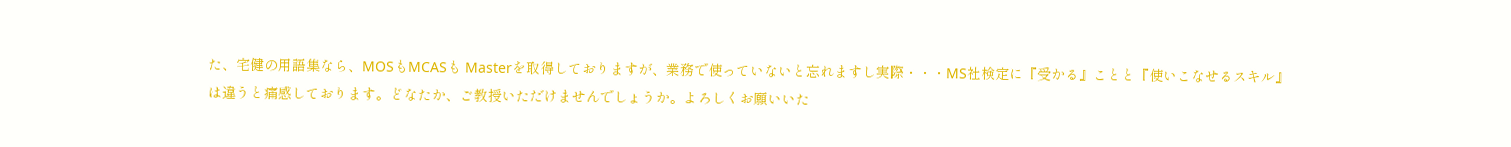た、宅健の用語集なら、MOSもMCASも Masterを取得しておりますが、業務で使っていないと忘れますし実際・・・MS社検定に『受かる』ことと『使いこなせるスキル』は違うと痛感しております。どなたか、ご教授いただけませんでしょうか。よろしくお願いいた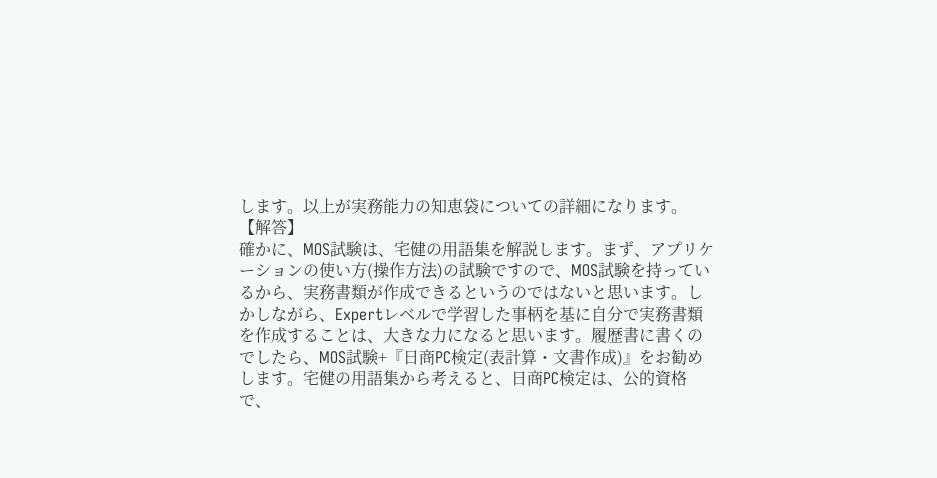します。以上が実務能力の知恵袋についての詳細になります。
【解答】
確かに、MOS試験は、宅健の用語集を解説します。まず、アプリケーションの使い方(操作方法)の試験ですので、MOS試験を持っているから、実務書類が作成できるというのではないと思います。しかしながら、Expertレベルで学習した事柄を基に自分で実務書類を作成することは、大きな力になると思います。履歴書に書くのでしたら、MOS試験+『日商PC検定(表計算・文書作成)』をお勧めします。宅健の用語集から考えると、日商PC検定は、公的資格で、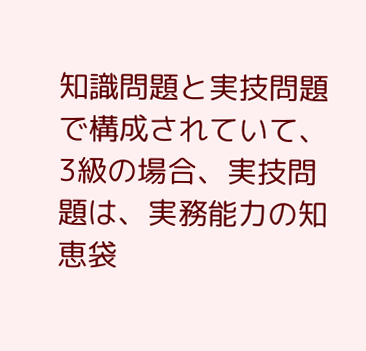知識問題と実技問題で構成されていて、3級の場合、実技問題は、実務能力の知恵袋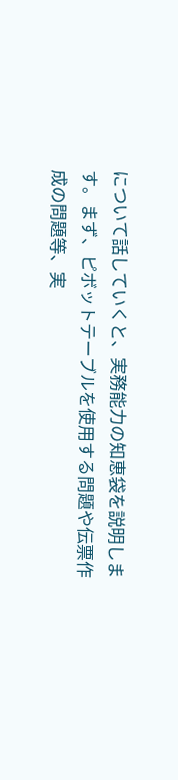について話していくと、実務能力の知恵袋を説明します。まず、ピボットテーブルを使用する問題や伝票作成の問題等、実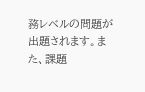務レベルの問題が出題されます。また、課題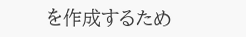を作成するため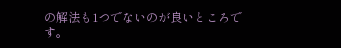の解法も1つでないのが良いところです。